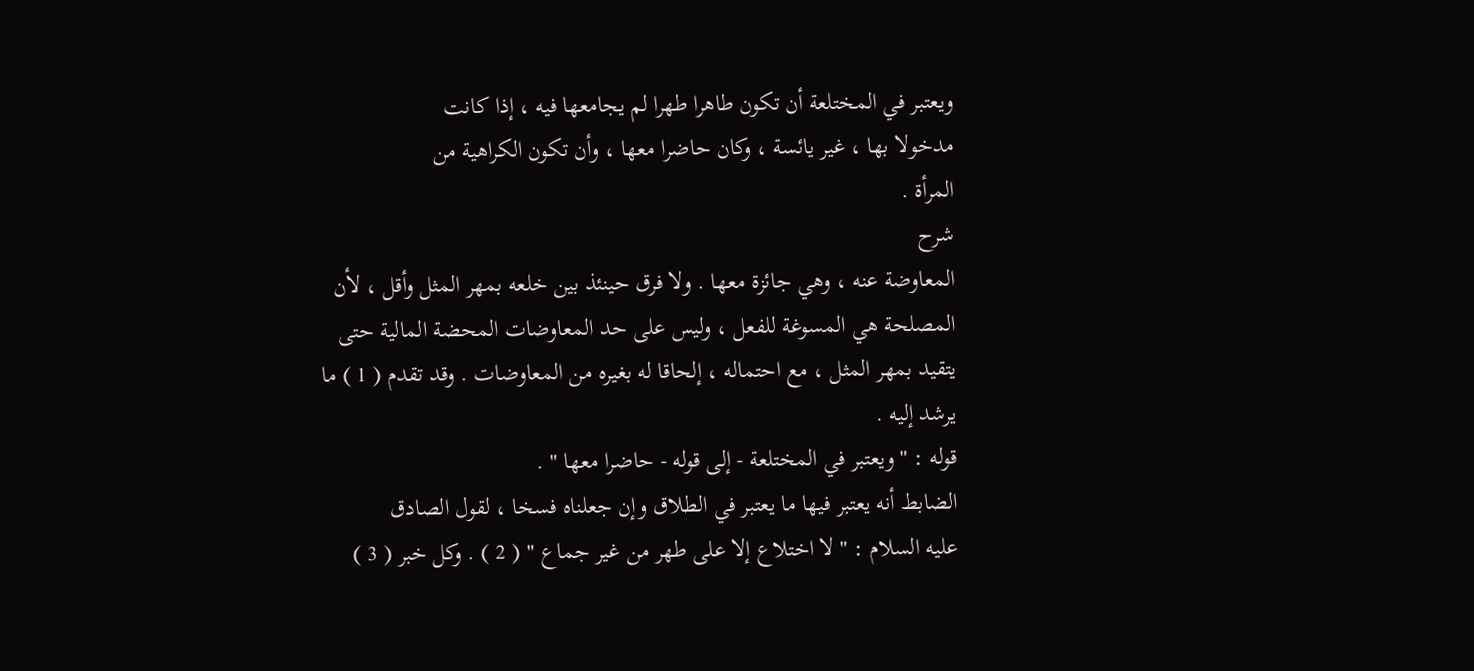ويعتبر في المختلعة أن تكون طاهرا طهرا لم يجامعها فيه ، إذا كانت
مدخولا بها ، غير يائسة ، وكان حاضرا معها ، وأن تكون الكراهية من
المرأة .
شرح
المعاوضة عنه ، وهي جائزة معها . ولا فرق حينئذ بين خلعه بمهر المثل وأقل ، لأن
المصلحة هي المسوغة للفعل ، وليس على حد المعاوضات المحضة المالية حتى
يتقيد بمهر المثل ، مع احتماله ، إلحاقا له بغيره من المعاوضات . وقد تقدم ( 1 ) ما
يرشد إليه .
قوله : " ويعتبر في المختلعة - إلى قوله - حاضرا معها " .
الضابط أنه يعتبر فيها ما يعتبر في الطلاق وإن جعلناه فسخا ، لقول الصادق
عليه السلام : " لا اختلاع إلا على طهر من غير جماع " ( 2 ) . وكل خبر ( 3 )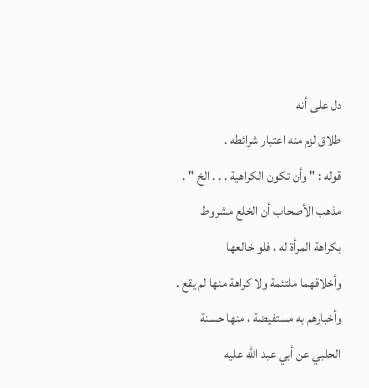دل على أنه
طلاق لزم منه اعتبار شرائطه .
قوله : " وأن تكون الكراهية . . . الخ " .
مذهب الأصحاب أن الخلع مشروط بكراهة المرأة له ، فلو خالعها
وأخلاقهما ملتئمة ولا كراهة منها لم يقع . وأخبارهم به مستفيضة ، منها حسنة
الحلبي عن أبي عبد الله عليه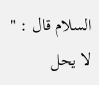السلام قال : " لا يحل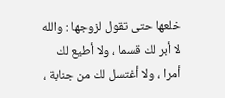خلعها حتى تقول لزوجها : والله
لا أبر لك قسما ، ولا أطيع لك أمرا ، ولا أغتسل لك من جنابة ،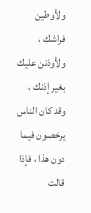ولأوطين فراشك ،
ولأوذنن عليك بغير إذنك ، وقد كان الناس يرخصون فيما دون هذا ، فإذا قالت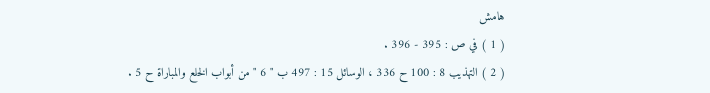هامش
( 1 ) في ص : 395 - 396 .
( 2 ) التهذيب 8 : 100 ح 336 ، الوسائل 15 : 497 ب " 6 " من أبواب الخلع والمباراة ح 5 .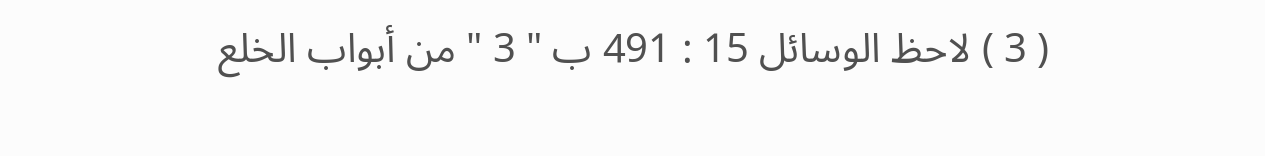( 3 ) لاحظ الوسائل 15 : 491 ب " 3 " من أبواب الخلع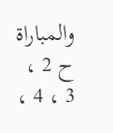والمباراة ح 2 ، 3 ، 4 ،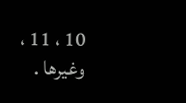10 ، 11 ،
وغيرها .